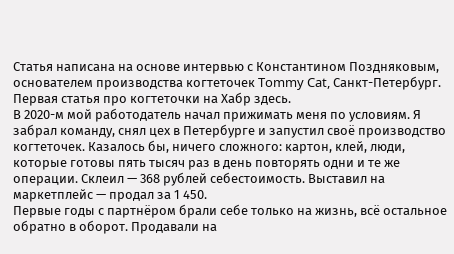Статья написана на основе интервью с Константином Поздняковым, основателем производства когтеточек Tommy Cat, Санкт-Петербург.
Первая статья про когтеточки на Хабр здесь.
В 2020-м мой работодатель начал прижимать меня по условиям. Я забрал команду, снял цех в Петербурге и запустил своё производство когтеточек. Казалось бы, ничего сложного: картон, клей, люди, которые готовы пять тысяч раз в день повторять одни и те же операции. Склеил — 368 рублей себестоимость. Выставил на маркетплейс — продал за 1 450.
Первые годы с партнёром брали себе только на жизнь, всё остальное обратно в оборот. Продавали на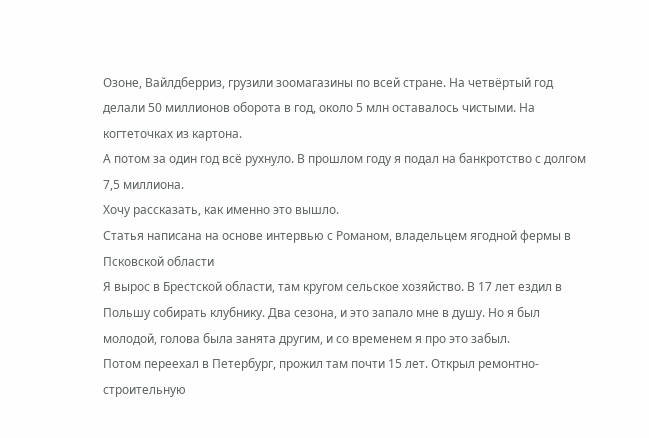Озоне, Вайлдберриз, грузили зоомагазины по всей стране. На четвёртый год делали 50 миллионов оборота в год, около 5 млн оставалось чистыми. На когтеточках из картона.
А потом за один год всё рухнуло. В прошлом году я подал на банкротство с долгом 7,5 миллиона.
Хочу рассказать, как именно это вышло.
Статья написана на основе интервью с Романом, владельцем ягодной фермы в Псковской области
Я вырос в Брестской области, там кругом сельское хозяйство. В 17 лет ездил в Польшу собирать клубнику. Два сезона, и это запало мне в душу. Но я был молодой, голова была занята другим, и со временем я про это забыл.
Потом переехал в Петербург, прожил там почти 15 лет. Открыл ремонтно-строительную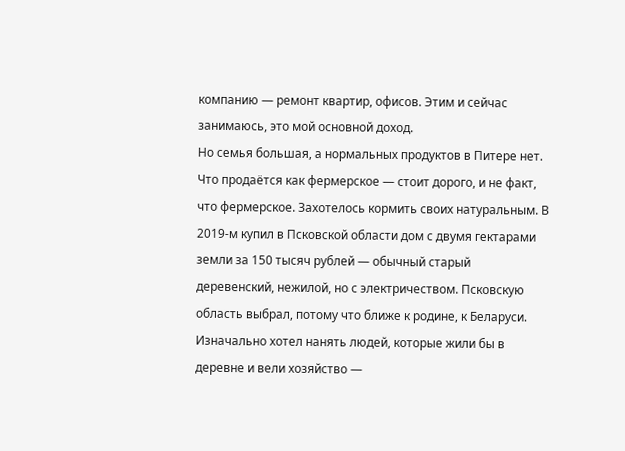компанию — ремонт квартир, офисов. Этим и сейчас занимаюсь, это мой основной доход.
Но семья большая, а нормальных продуктов в Питере нет. Что продаётся как фермерское — стоит дорого, и не факт, что фермерское. Захотелось кормить своих натуральным. В 2019-м купил в Псковской области дом с двумя гектарами земли за 150 тысяч рублей — обычный старый деревенский, нежилой, но с электричеством. Псковскую область выбрал, потому что ближе к родине, к Беларуси.
Изначально хотел нанять людей, которые жили бы в деревне и вели хозяйство —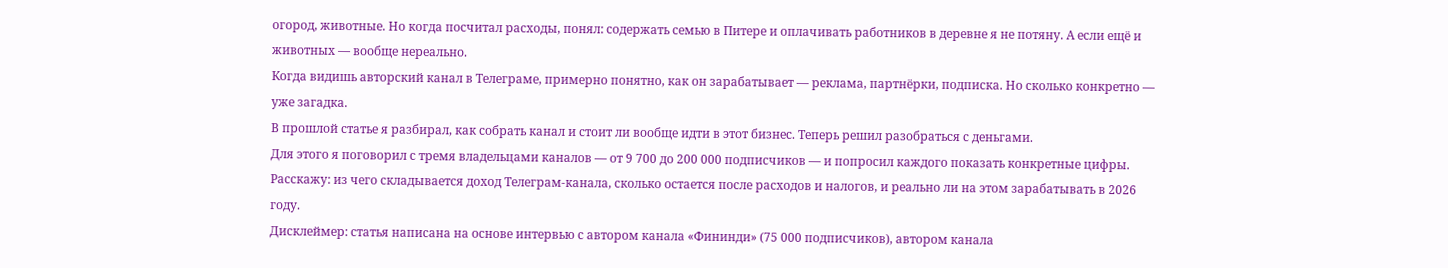огород, животные. Но когда посчитал расходы, понял: содержать семью в Питере и оплачивать работников в деревне я не потяну. А если ещё и животных — вообще нереально.
Когда видишь авторский канал в Телеграме, примерно понятно, как он зарабатывает — реклама, партнёрки, подписка. Но сколько конкретно — уже загадка.
В прошлой статье я разбирал, как собрать канал и стоит ли вообще идти в этот бизнес. Теперь решил разобраться с деньгами.
Для этого я поговорил с тремя владельцами каналов — от 9 700 до 200 000 подписчиков — и попросил каждого показать конкретные цифры. Расскажу: из чего складывается доход Телеграм-канала, сколько остается после расходов и налогов, и реально ли на этом зарабатывать в 2026 году.
Дисклеймер: статья написана на основе интервью с автором канала «Фининди» (75 000 подписчиков), автором канала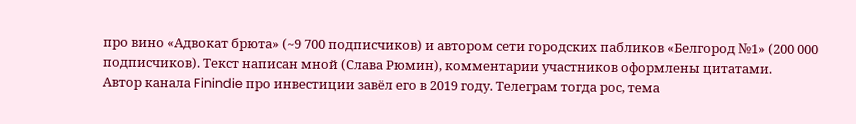про вино «Адвокат брюта» (~9 700 подписчиков) и автором сети городских пабликов «Белгород №1» (200 000 подписчиков). Текст написан мной (Слава Рюмин), комментарии участников оформлены цитатами.
Автор канала Finindie про инвестиции завёл его в 2019 году. Телеграм тогда рос, тема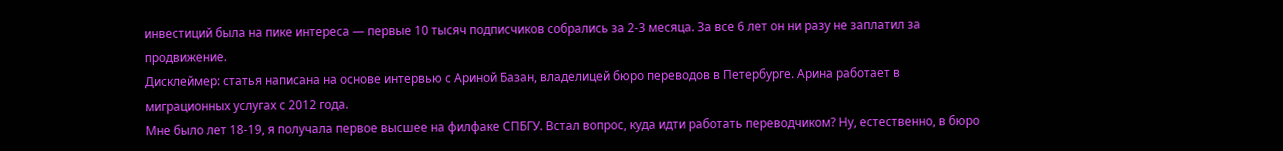инвестиций была на пике интереса — первые 10 тысяч подписчиков собрались за 2-3 месяца. За все 6 лет он ни разу не заплатил за продвижение.
Дисклеймер: статья написана на основе интервью с Ариной Базан, владелицей бюро переводов в Петербурге. Арина работает в миграционных услугах с 2012 года.
Мне было лет 18-19, я получала первое высшее на филфаке СПБГУ. Встал вопрос, куда идти работать переводчиком? Ну, естественно, в бюро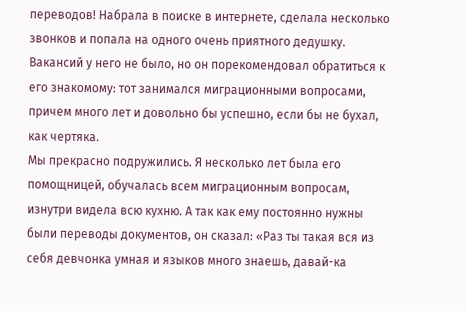переводов! Набрала в поиске в интернете, сделала несколько звонков и попала на одного очень приятного дедушку. Вакансий у него не было, но он порекомендовал обратиться к его знакомому: тот занимался миграционными вопросами, причем много лет и довольно бы успешно, если бы не бухал, как чертяка.
Мы прекрасно подружились. Я несколько лет была его помощницей, обучалась всем миграционным вопросам, изнутри видела всю кухню. А так как ему постоянно нужны были переводы документов, он сказал: «Раз ты такая вся из себя девчонка умная и языков много знаешь, давай-ка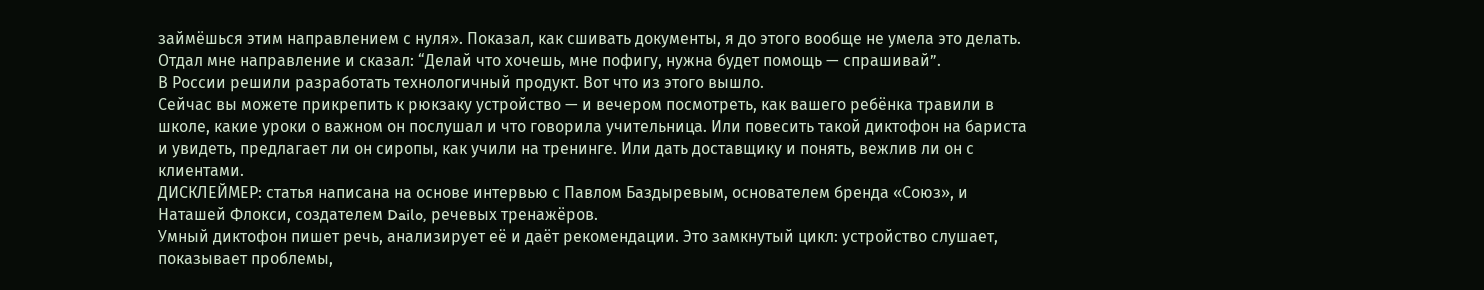займёшься этим направлением с нуля». Показал, как сшивать документы, я до этого вообще не умела это делать. Отдал мне направление и сказал: “Делай что хочешь, мне пофигу, нужна будет помощь — спрашивай”.
В России решили разработать технологичный продукт. Вот что из этого вышло.
Сейчас вы можете прикрепить к рюкзаку устройство — и вечером посмотреть, как вашего ребёнка травили в школе, какие уроки о важном он послушал и что говорила учительница. Или повесить такой диктофон на бариста и увидеть, предлагает ли он сиропы, как учили на тренинге. Или дать доставщику и понять, вежлив ли он с клиентами.
ДИСКЛЕЙМЕР: статья написана на основе интервью с Павлом Баздыревым, основателем бренда «Союз», и Наташей Флокси, создателем Dailo, речевых тренажёров.
Умный диктофон пишет речь, анализирует её и даёт рекомендации. Это замкнутый цикл: устройство слушает, показывает проблемы,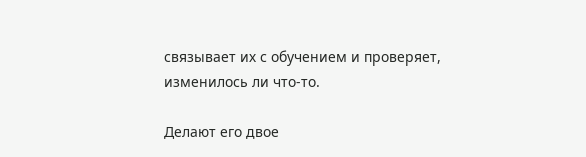связывает их с обучением и проверяет, изменилось ли что-то.

Делают его двое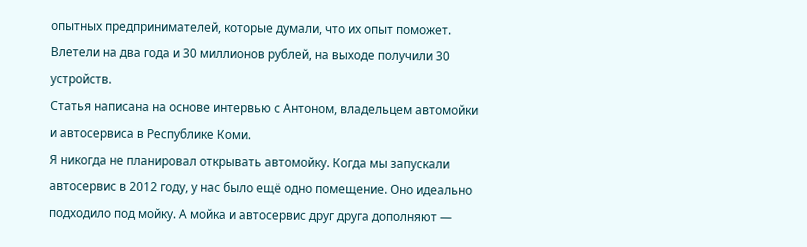опытных предпринимателей, которые думали, что их опыт поможет. Влетели на два года и 30 миллионов рублей, на выходе получили 30 устройств.
Статья написана на основе интервью с Антоном, владельцем автомойки и автосервиса в Республике Коми.
Я никогда не планировал открывать автомойку. Когда мы запускали автосервис в 2012 году, у нас было ещё одно помещение. Оно идеально подходило под мойку. А мойка и автосервис друг друга дополняют —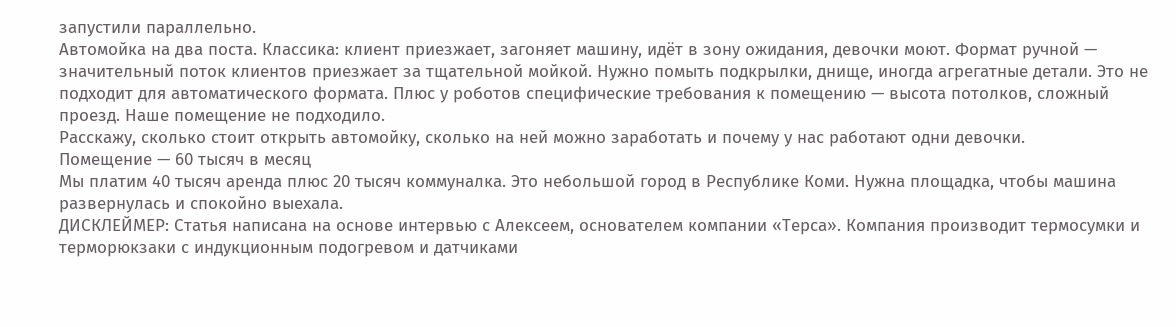запустили параллельно.
Автомойка на два поста. Классика: клиент приезжает, загоняет машину, идёт в зону ожидания, девочки моют. Формат ручной — значительный поток клиентов приезжает за тщательной мойкой. Нужно помыть подкрылки, днище, иногда агрегатные детали. Это не подходит для автоматического формата. Плюс у роботов специфические требования к помещению — высота потолков, сложный проезд. Наше помещение не подходило.
Расскажу, сколько стоит открыть автомойку, сколько на ней можно заработать и почему у нас работают одни девочки.
Помещение — 60 тысяч в месяц
Мы платим 40 тысяч аренда плюс 20 тысяч коммуналка. Это небольшой город в Республике Коми. Нужна площадка, чтобы машина развернулась и спокойно выехала.
ДИСКЛЕЙМЕР: Статья написана на основе интервью с Алексеем, основателем компании «Терса». Компания производит термосумки и терморюкзаки с индукционным подогревом и датчиками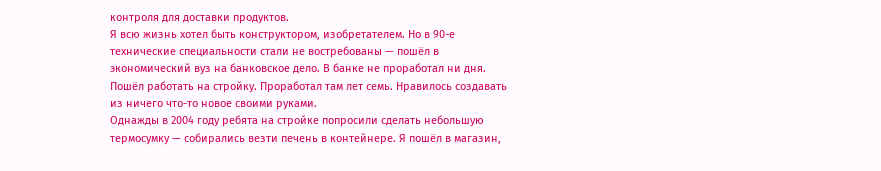контроля для доставки продуктов.
Я всю жизнь хотел быть конструктором, изобретателем. Но в 90-е технические специальности стали не востребованы — пошёл в экономический вуз на банковское дело. В банке не проработал ни дня. Пошёл работать на стройку. Проработал там лет семь. Нравилось создавать из ничего что-то новое своими руками.
Однажды в 2004 году ребята на стройке попросили сделать небольшую термосумку — собирались везти печень в контейнере. Я пошёл в магазин,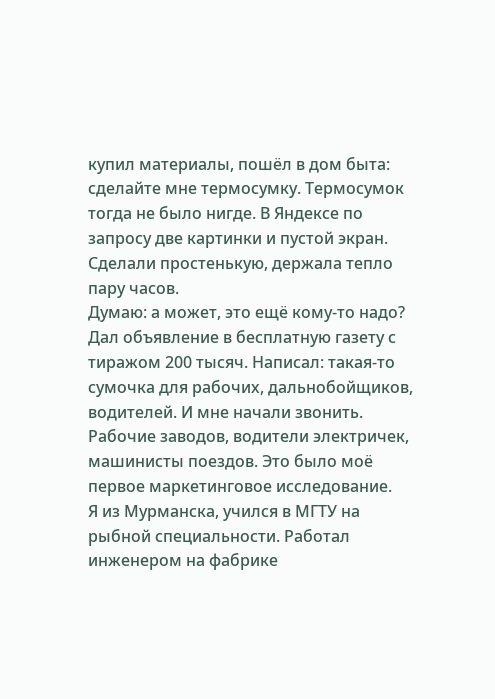купил материалы, пошёл в дом быта: сделайте мне термосумку. Термосумок тогда не было нигде. В Яндексе по запросу две картинки и пустой экран. Сделали простенькую, держала тепло пару часов.
Думаю: а может, это ещё кому-то надо? Дал объявление в бесплатную газету с тиражом 200 тысяч. Написал: такая-то сумочка для рабочих, дальнобойщиков, водителей. И мне начали звонить. Рабочие заводов, водители электричек, машинисты поездов. Это было моё первое маркетинговое исследование.
Я из Мурманска, учился в МГТУ на рыбной специальности. Работал инженером на фабрике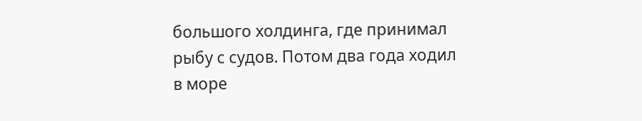большого холдинга, где принимал рыбу с судов. Потом два года ходил в море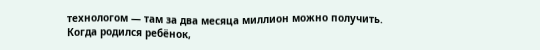технологом — там за два месяца миллион можно получить.
Когда родился ребёнок,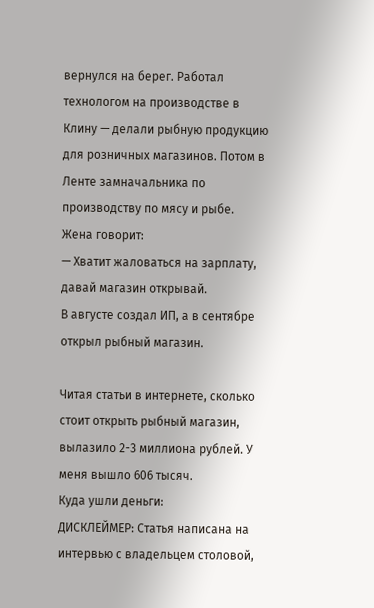вернулся на берег. Работал технологом на производстве в Клину — делали рыбную продукцию для розничных магазинов. Потом в Ленте замначальника по производству по мясу и рыбе.
Жена говорит:
— Хватит жаловаться на зарплату, давай магазин открывай.
В августе создал ИП, а в сентябре открыл рыбный магазин.

Читая статьи в интернете, сколько стоит открыть рыбный магазин, вылазило 2-3 миллиона рублей. У меня вышло 606 тысяч.
Куда ушли деньги:
ДИСКЛЕЙМЕР: Статья написана на интервью с владельцем столовой,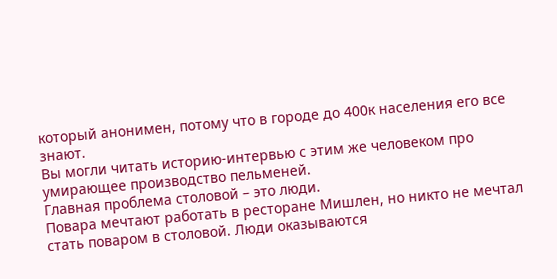который анонимен, потому что в городе до 400к населения его все знают.
Вы могли читать историю-интервью с этим же человеком про умирающее производство пельменей.
Главная проблема столовой – это люди.
Повара мечтают работать в ресторане Мишлен, но никто не мечтал стать поваром в столовой. Люди оказываются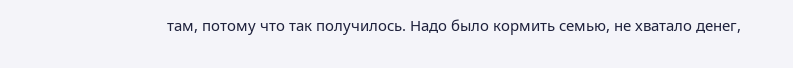там, потому что так получилось. Надо было кормить семью, не хватало денег,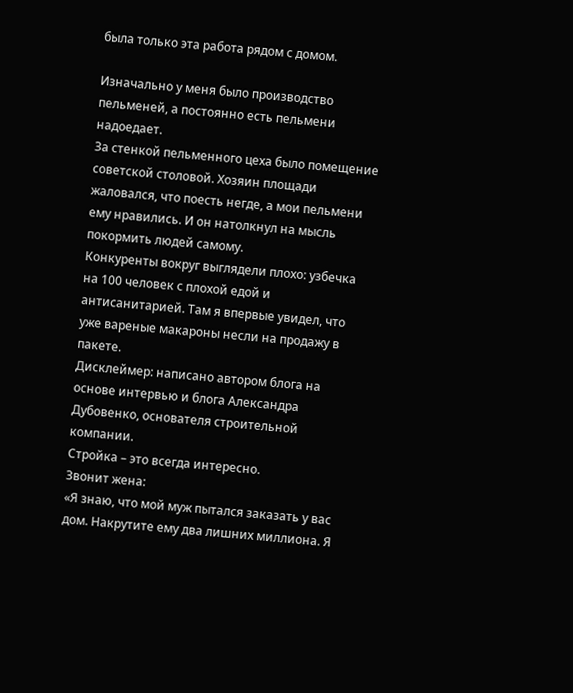была только эта работа рядом с домом.

Изначально у меня было производство пельменей, а постоянно есть пельмени надоедает.
За стенкой пельменного цеха было помещение советской столовой. Хозяин площади жаловался, что поесть негде, а мои пельмени ему нравились. И он натолкнул на мысль покормить людей самому.
Конкуренты вокруг выглядели плохо: узбечка на 100 человек с плохой едой и антисанитарией. Там я впервые увидел, что уже вареные макароны несли на продажу в пакете.
Дисклеймер: написано автором блога на основе интервью и блога Александра Дубовенко, основателя строительной компании.
Стройка – это всегда интересно.
Звонит жена:
«Я знаю, что мой муж пытался заказать у вас дом. Накрутите ему два лишних миллиона. Я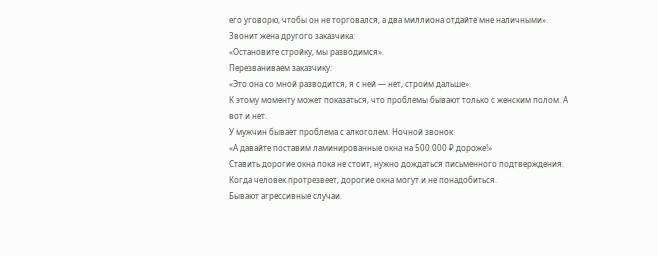его уговорю, чтобы он не торговался, а два миллиона отдайте мне наличными».
Звонит жена другого заказчика:
«Остановите стройку, мы разводимся».
Перезваниваем заказчику:
«Это она со мной разводится, я с ней — нет, строим дальше».
К этому моменту может показаться, что проблемы бывают только с женским полом. А вот и нет.
У мужчин бывает проблема с алкоголем. Ночной звонок:
«А давайте поставим ламинированные окна на 500 000 ₽ дороже!»
Ставить дорогие окна пока не стоит, нужно дождаться письменного подтверждения. Когда человек протрезвеет, дорогие окна могут и не понадобиться.
Бывают агрессивные случаи.